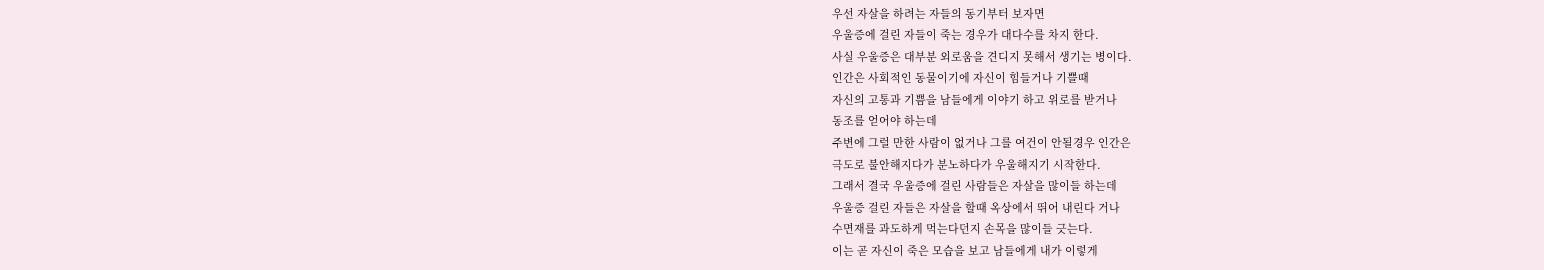우선 자살을 하려는 자들의 동기부터 보자면
우울증에 걸린 자들이 죽는 경우가 대다수를 차지 한다.
사실 우울증은 대부분 외로움을 견디지 못해서 생기는 병이다.
인간은 사회적인 동물이기에 자신이 힘들거나 기쁠때
자신의 고통과 기쁨을 남들에게 이야기 하고 위로를 받거나
동조를 얻어야 하는데
주변에 그럴 만한 사람이 없거나 그를 여건이 안될경우 인간은
극도로 불안해지다가 분노하다가 우울해지기 시작한다.
그래서 결국 우울증에 걸린 사람들은 자살을 많이들 하는데
우울증 걸린 자들은 자살을 할때 옥상에서 뛰어 내린다 거나
수면재를 과도하게 먹는다던지 손목을 많이들 긋는다.
이는 곧 자신이 죽은 모습을 보고 남들에게 내가 이렇게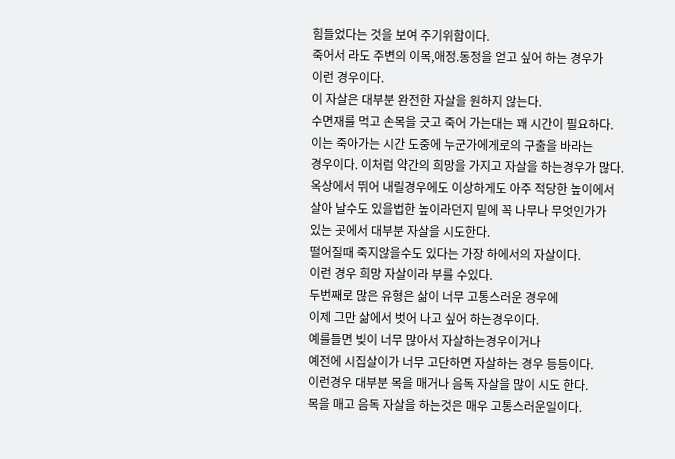힘들었다는 것을 보여 주기위함이다.
죽어서 라도 주변의 이목,애정.동정을 얻고 싶어 하는 경우가
이런 경우이다.
이 자살은 대부분 완전한 자살을 원하지 않는다.
수면재를 먹고 손목을 긋고 죽어 가는대는 꽤 시간이 필요하다.
이는 죽아가는 시간 도중에 누군가에게로의 구출을 바라는
경우이다. 이처럼 약간의 희망을 가지고 자살을 하는경우가 많다.
옥상에서 뛰어 내릴경우에도 이상하게도 아주 적당한 높이에서
살아 날수도 있을법한 높이라던지 밑에 꼭 나무나 무엇인가가
있는 곳에서 대부분 자살을 시도한다.
떨어질때 죽지않을수도 있다는 가장 하에서의 자살이다.
이런 경우 희망 자살이라 부를 수있다.
두번째로 많은 유형은 삶이 너무 고통스러운 경우에
이제 그만 삶에서 벗어 나고 싶어 하는경우이다.
예를들면 빚이 너무 많아서 자살하는경우이거나
예전에 시집살이가 너무 고단하면 자살하는 경우 등등이다.
이런경우 대부분 목을 매거나 음독 자살을 많이 시도 한다.
목을 매고 음독 자살을 하는것은 매우 고통스러운일이다.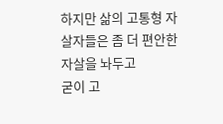하지만 삶의 고통형 자살자들은 좀 더 편안한 자살을 놔두고
굳이 고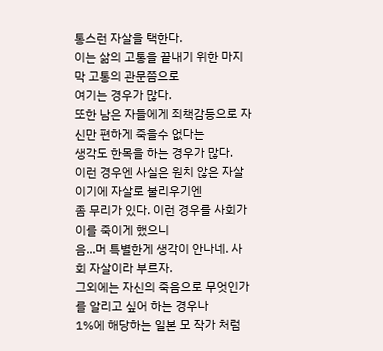통스런 자살을 택한다.
이는 삶의 고통을 끝내기 위한 마지막 고통의 관문쯤으로
여기는 경우가 많다.
또한 남은 자들에게 죄책감등으로 자신만 편하게 죽을수 없다는
생각도 한목을 하는 경우가 많다.
이런 경우엔 사실은 원치 않은 자살이기에 자살로 불리우기엔
좀 무리가 있다. 이런 경우를 사회가 이를 죽이게 했으니
음...머 특별한게 생각이 안나네. 사회 자살이라 부르자.
그외에는 자신의 죽음으로 무엇인가를 알리고 싶어 하는 경우나
1%에 해당하는 일본 모 작가 처럼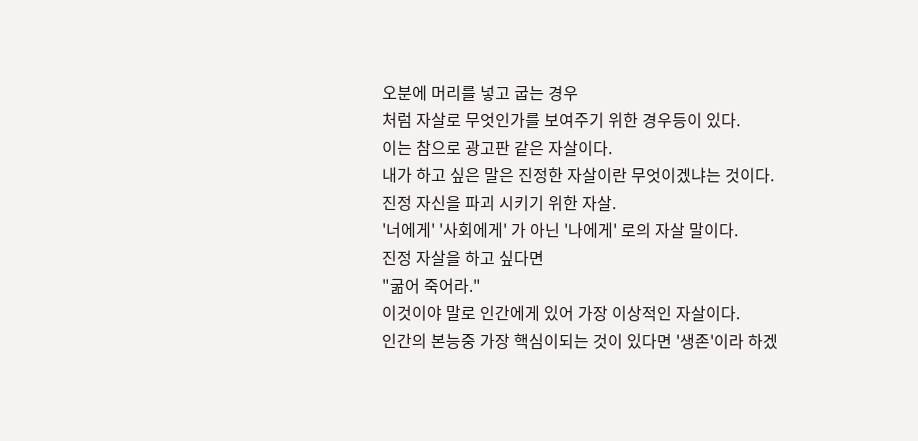오분에 머리를 넣고 굽는 경우
처럼 자살로 무엇인가를 보여주기 위한 경우등이 있다.
이는 참으로 광고판 같은 자살이다.
내가 하고 싶은 말은 진정한 자살이란 무엇이겠냐는 것이다.
진정 자신을 파괴 시키기 위한 자살.
'너에게' '사회에게' 가 아닌 '나에게' 로의 자살 말이다.
진정 자살을 하고 싶다면
"굶어 죽어라."
이것이야 말로 인간에게 있어 가장 이상적인 자살이다.
인간의 본능중 가장 핵심이되는 것이 있다면 '생존'이라 하겠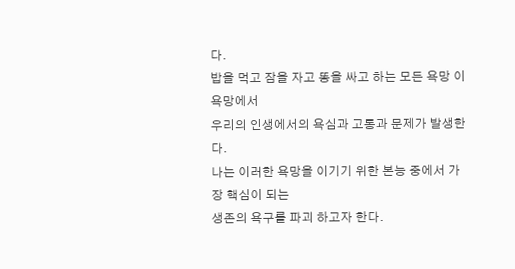다.
밥을 먹고 잠을 자고 똥을 싸고 하는 모든 욕망 이 욕망에서
우리의 인생에서의 욕심과 고통과 문제가 발생한다.
나는 이러한 욕망을 이기기 위한 본능 중에서 가장 핵심이 되는
생존의 욕구를 파괴 하고자 한다.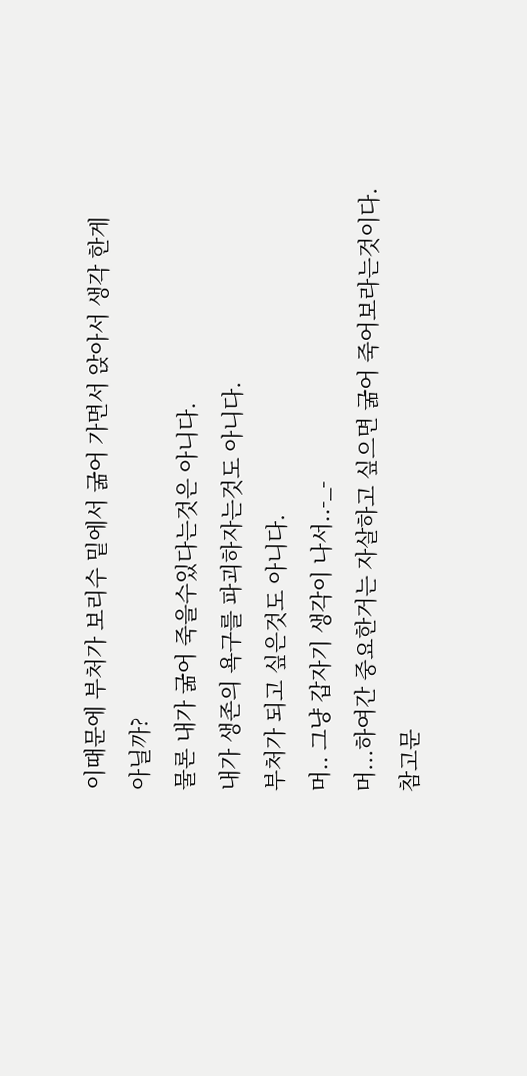이때문에 부처가 보리수 밑에서 굶어 가면서 앉아서 생각 한게
아닐까?
물론 내가 굶어 죽을수있다는것은 아니다.
내가 생존의 욕구를 파괴하자는것도 아니다.
부처가 되고 싶은것도 아니다.
머.. 그냥 갑자기 생각이 나서..-_-
머...하여간 중요한거는 자살하고 싶으면 굶어 죽어보라는것이다.
참고문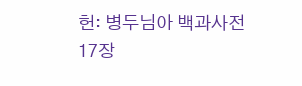헌: 병두님아 백과사전 17장